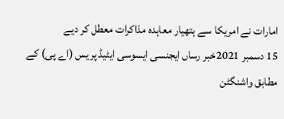امارات نے امریکا سے ہتھیار معاہدہ مذاکرات معطل کر دیے
15 دسمبر 2021خبر رساں ایجنسی ایسوسی ایٹیڈ پریس (اے پی) کے مطابق واشنگٹن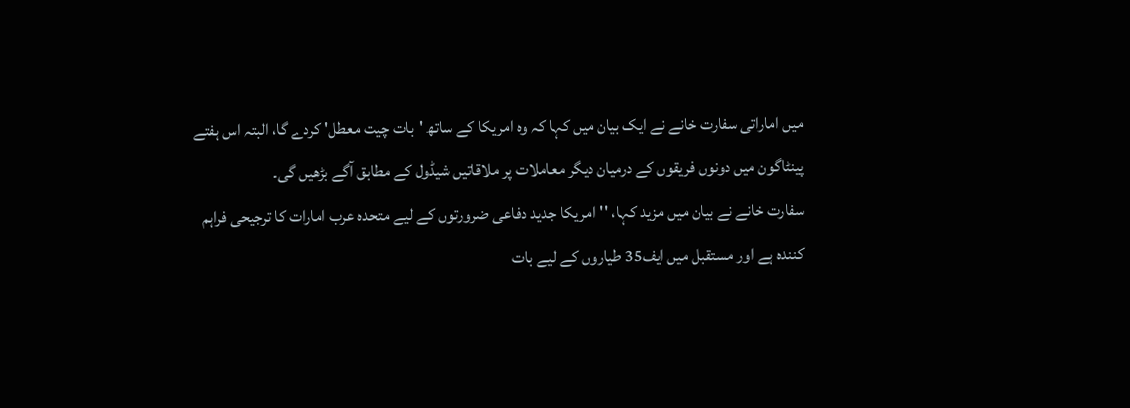میں اماراتی سفارت خانے نے ایک بیان میں کہا کہ وہ امریکا کے ساتھ 'بات چیت معطل' کردے گا، البتہ اس ہفتے پینٹاگون میں دونوں فریقوں کے درمیان دیگر معاملات پر ملاقاتیں شیڈول کے مطابق آگے بڑھیں گی۔
سفارت خانے نے بیان میں مزید کہا، ''امریکا جدید دفاعی ضرورتوں کے لیے متحدہ عرب امارات کا ترجیحی فراہم کنندہ ہے اور مستقبل میں ایف35 طیاروں کے لیے بات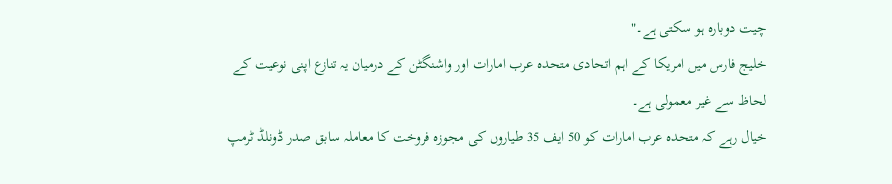چیت دوبارہ ہو سکتی ہے۔"
خلیج فارس میں امریکا کے اہم اتحادی متحدہ عرب امارات اور واشنگٹن کے درمیان یہ تنازع اپنی نوعیت کے لحاظ سے غیر معمولی ہے۔
خیال رہے کہ متحدہ عرب امارات کو 50 ایف 35 طیاروں کی مجوزہ فروخت کا معاملہ سابق صدر ڈونلڈ ٹرمپ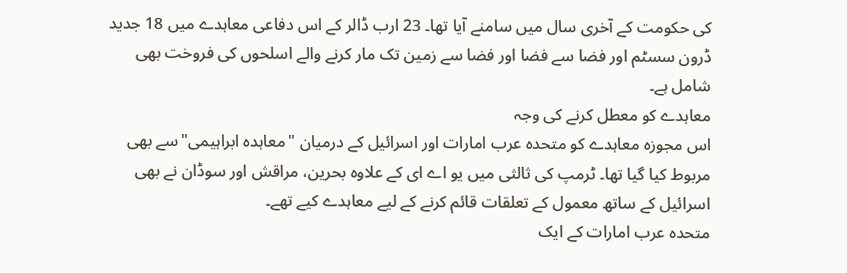کی حکومت کے آخری سال میں سامنے آیا تھا۔ 23 ارب ڈالر کے اس دفاعی معاہدے میں 18 جدید ڈرون سسٹم اور فضا سے فضا اور فضا سے زمین تک مار کرنے والے اسلحوں کی فروخت بھی شامل ہے۔
معاہدے کو معطل کرنے کی وجہ
اس مجوزہ معاہدے کو متحدہ عرب امارات اور اسرائیل کے درمیان "معاہدہ ابراہیمی"سے بھی مربوط کیا گیا تھا۔ ٹرمپ کی ثالثی میں یو اے ای کے علاوہ بحرین، مراقش اور سوڈان نے بھی اسرائیل کے ساتھ معمول کے تعلقات قائم کرنے کے لیے معاہدے کیے تھے۔
متحدہ عرب امارات کے ایک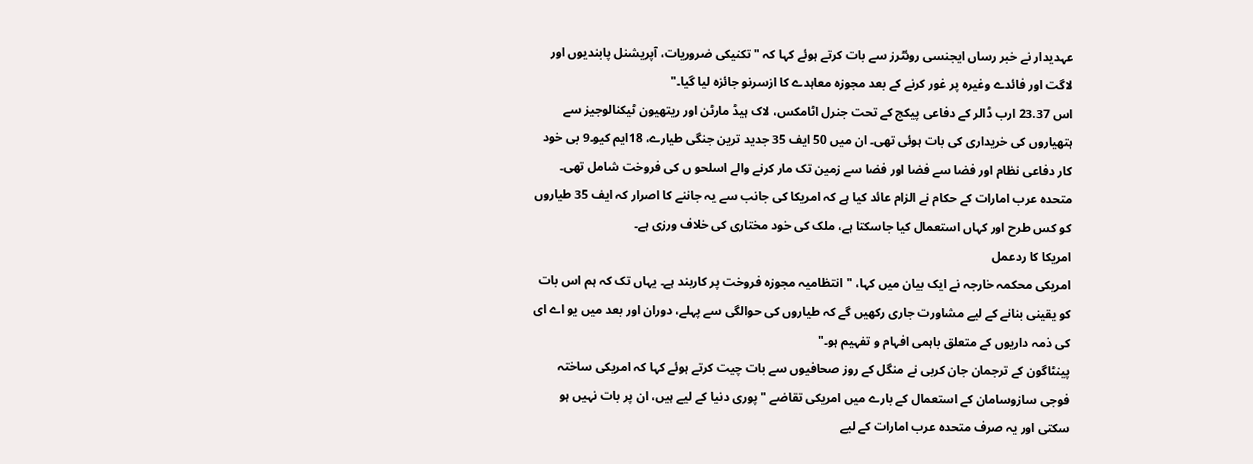عہدیدار نے خبر رساں ایجنسی روئٹرز سے بات کرتے ہوئے کہا کہ "تکنیکی ضروریات، آپریشنل پابندیوں اور لاگت اور فائدے وغیرہ پر غور کرنے کے بعد مجوزہ معاہدے کا ازسرنو جائزہ لیا گیا۔"
اس 23.37 ارب ڈالر کے دفاعی پیکج کے تحت جنرل اٹامکس، لاک ہیڈ مارٹن اور ریتھیون ٹیکنالوجیز سے ہتھیاروں کی خریداری کی بات ہوئی تھی۔ ان میں 50 ایف 35 جدید ترین جنگی طیارے، 18ایم کیو۔9 بی خود کار دفاعی نظام اور فضا سے فضا اور فضا سے زمین تک مار کرنے والے اسلحو ں کی فروخت شامل تھی۔
متحدہ عرب امارات کے حکام نے الزام عائد کیا ہے کہ امریکا کی جانب سے یہ جاننے کا اصرار کہ ایف 35 طیاروں کو کس طرح اور کہاں استعمال کیا جاسکتا ہے، ملک کی خود مختاری کی خلاف ورزی ہے۔
امریکا کا ردعمل
امریکی محکمہ خارجہ نے ایک بیان میں کہا، "انتظامیہ مجوزہ فروخت پر کاربند ہے۔ یہاں تک کہ ہم اس بات کو یقینی بنانے کے لیے مشاورت جاری رکھیں گے کہ طیاروں کی حوالگی سے پہلے، دوران اور بعد میں یو اے ای کی ذمہ داریوں کے متعلق باہمی افہام و تفہیم ہو۔"
پینٹاگون کے ترجمان جان کربی نے منگل کے روز صحافیوں سے بات چیت کرتے ہوئے کہا کہ امریکی ساختہ فوجی سازوسامان کے استعمال کے بارے میں امریکی تقاضے "پوری دنیا کے لیے ہیں، ان پر بات نہیں ہو سکتی اور یہ صرف متحدہ عرب امارات کے لیے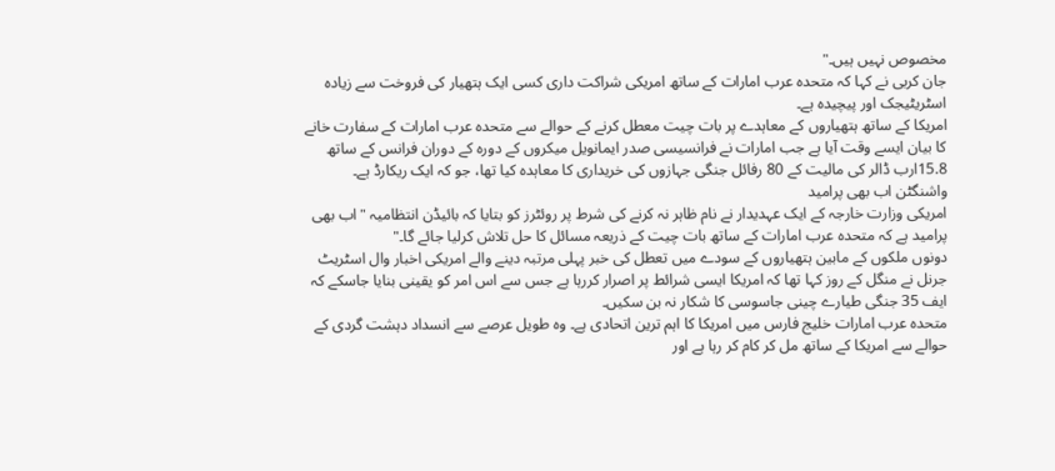مخصوص نہیں ہیں۔"
جان کربی نے کہا کہ متحدہ عرب امارات کے ساتھ امریکی شراکت داری کسی ایک ہتھیار کی فروخت سے زیادہ اسٹریٹیجک اور پیچیدہ ہے۔
امریکا کے ساتھ ہتھیاروں کے معاہدے پر بات چیت معطل کرنے کے حوالے سے متحدہ عرب امارات کے سفارت خانے کا بیان ایسے وقت آیا ہے جب امارات نے فرانسیسی صدر ایمانویل میکروں کے دورہ کے دوران فرانس کے ساتھ 15.8ارب ڈالر کی مالیت کے 80 رفائل جنگی جہازوں کی خریداری کا معاہدہ کیا تھا، جو کہ ایک ریکارڈ ہے۔
واشنگٹن اب بھی پرامید
امریکی وزارت خارجہ کے ایک عہدیدار نے نام ظاہر نہ کرنے کی شرط پر روئٹرز کو بتایا کہ بائیڈن انتظامیہ "اب بھی پرامید ہے کہ متحدہ عرب امارات کے ساتھ بات چیت کے ذریعہ مسائل کا حل تلاش کرلیا جائے گا۔"
دونوں ملکوں کے مابین ہتھیاروں کے سودے میں تعطل کی خبر پہلی مرتبہ دینے والے امریکی اخبار وال اسٹریٹ جرنل نے منگل کے روز کہا تھا کہ امریکا ایسی شرائط پر اصرار کررہا ہے جس سے اس امر کو یقینی بنایا جاسکے کہ ایف 35 جنگی طیارے چینی جاسوسی کا شکار نہ بن سکیں۔
متحدہ عرب امارات خلیج فارس میں امریکا کا اہم ترین اتحادی ہے۔ وہ طویل عرصے سے انسداد دہشت گردی کے حوالے سے امریکا کے ساتھ مل کر کام کر رہا ہے اور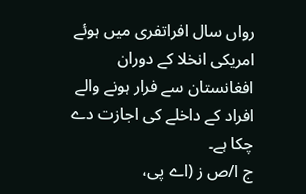رواں سال افراتفری میں ہوئے امریکی انخلا کے دوران افغانستان سے فرار ہونے والے افراد کے داخلے کی اجازت دے چکا ہے۔
ج ا/ص ز (اے پی،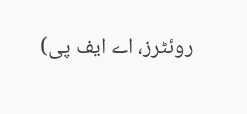روئٹرز، اے ایف پی)